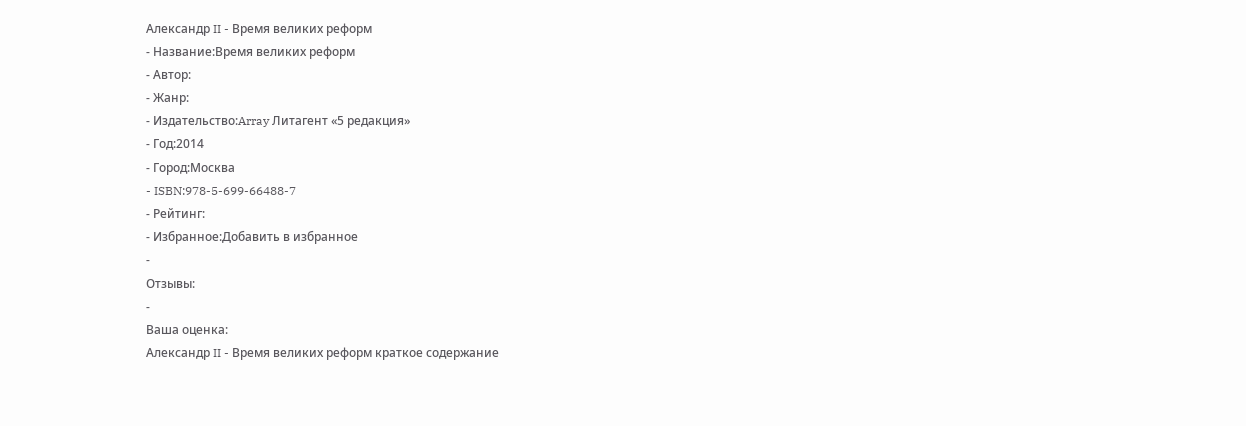Александр II - Время великих реформ
- Название:Время великих реформ
- Автор:
- Жанр:
- Издательство:Array Литагент «5 редакция»
- Год:2014
- Город:Москва
- ISBN:978-5-699-66488-7
- Рейтинг:
- Избранное:Добавить в избранное
-
Отзывы:
-
Ваша оценка:
Александр II - Время великих реформ краткое содержание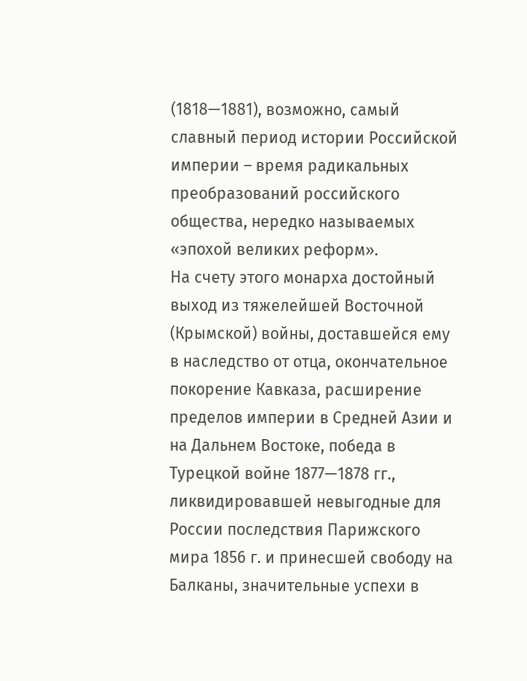(1818—1881), возможно, самый славный период истории Российской империи – время радикальных преобразований российского общества, нередко называемых «эпохой великих реформ».
На счету этого монарха достойный выход из тяжелейшей Восточной (Крымской) войны, доставшейся ему в наследство от отца, окончательное покорение Кавказа, расширение пределов империи в Средней Азии и на Дальнем Востоке, победа в Турецкой войне 1877—1878 гг., ликвидировавшей невыгодные для России последствия Парижского мира 1856 г. и принесшей свободу на Балканы, значительные успехи в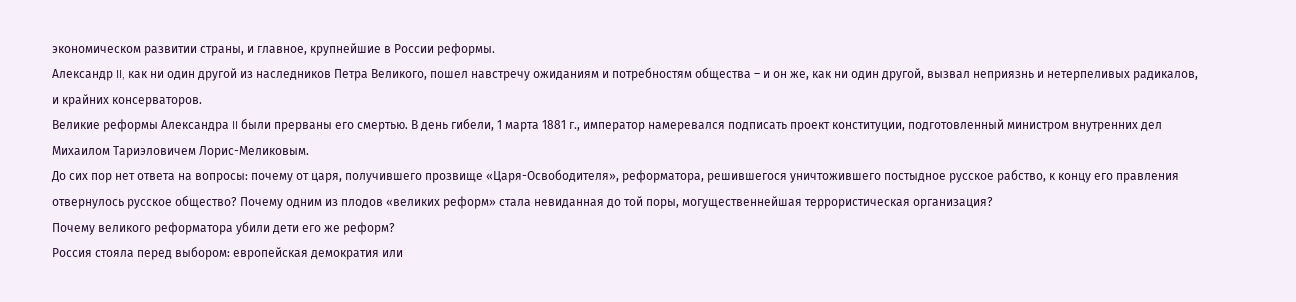экономическом развитии страны, и главное, крупнейшие в России реформы.
Александр II, как ни один другой из наследников Петра Великого, пошел навстречу ожиданиям и потребностям общества – и он же, как ни один другой, вызвал неприязнь и нетерпеливых радикалов, и крайних консерваторов.
Великие реформы Александра II были прерваны его смертью. В день гибели, 1 марта 1881 г., император намеревался подписать проект конституции, подготовленный министром внутренних дел Михаилом Тариэловичем Лорис-Меликовым.
До сих пор нет ответа на вопросы: почему от царя, получившего прозвище «Царя-Освободителя», реформатора, решившегося уничтожившего постыдное русское рабство, к концу его правления отвернулось русское общество? Почему одним из плодов «великих реформ» стала невиданная до той поры, могущественнейшая террористическая организация?
Почему великого реформатора убили дети его же реформ?
Россия стояла перед выбором: европейская демократия или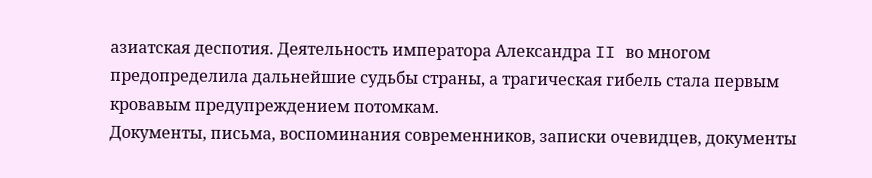азиатская деспотия. Деятельность императора Александра II во многом предопределила дальнейшие судьбы страны, а трагическая гибель стала первым кровавым предупреждением потомкам.
Документы, письма, воспоминания современников, записки очевидцев, документы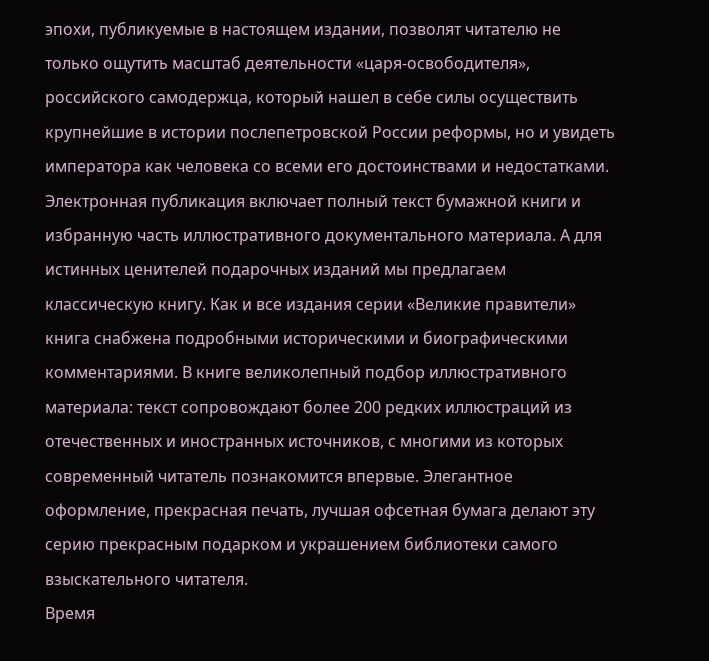эпохи, публикуемые в настоящем издании, позволят читателю не только ощутить масштаб деятельности «царя-освободителя», российского самодержца, который нашел в себе силы осуществить крупнейшие в истории послепетровской России реформы, но и увидеть императора как человека со всеми его достоинствами и недостатками.
Электронная публикация включает полный текст бумажной книги и избранную часть иллюстративного документального материала. А для истинных ценителей подарочных изданий мы предлагаем классическую книгу. Как и все издания серии «Великие правители» книга снабжена подробными историческими и биографическими комментариями. В книге великолепный подбор иллюстративного материала: текст сопровождают более 200 редких иллюстраций из отечественных и иностранных источников, с многими из которых современный читатель познакомится впервые. Элегантное оформление, прекрасная печать, лучшая офсетная бумага делают эту серию прекрасным подарком и украшением библиотеки самого взыскательного читателя.
Время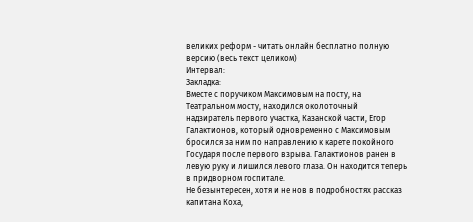великих реформ - читать онлайн бесплатно полную версию (весь текст целиком)
Интервал:
Закладка:
Вместе с поручиком Максимовым на посту, на Театральном мосту, находился околоточный надзиратель первого участка, Казанской части, Егор Галактионов, который одновременно с Максимовым бросился за ним по направлению к карете покойного Государя после первого взрыва. Галактионов ранен в левую руку и лишился левого глаза. Он находится теперь в придворном госпитале.
Не безынтересен, хотя и не нов в подробностях рассказ капитана Коха,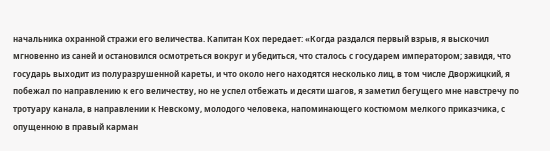начальника охранной стражи его величества. Капитан Кох передает: «Когда раздался первый взрыв, я выскочил мгновенно из саней и остановился осмотреться вокруг и убедиться, что сталось с государем императором; завидя, что государь выходит из полуразрушенной кареты, и что около него находятся несколько лиц, в том числе Дворжицкий, я побежал по направлению к его величеству, но не успел отбежать и десяти шагов, я заметил бегущего мне навстречу по тротуару канала, в направлении к Невскому, молодого человека, напоминающего костюмом мелкого приказчика, с опущенною в правый карман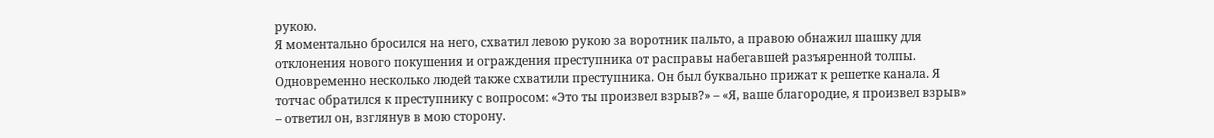рукою.
Я моментально бросился на него, схватил левою рукою за воротник пальто, а правою обнажил шашку для отклонения нового покушения и ограждения преступника от расправы набегавшей разъяренной толпы. Одновременно несколько людей также схватили преступника. Он был буквально прижат к решетке канала. Я тотчас обратился к преступнику с вопросом: «Это ты произвел взрыв?» – «Я, ваше благородие, я произвел взрыв» – ответил он, взглянув в мою сторону.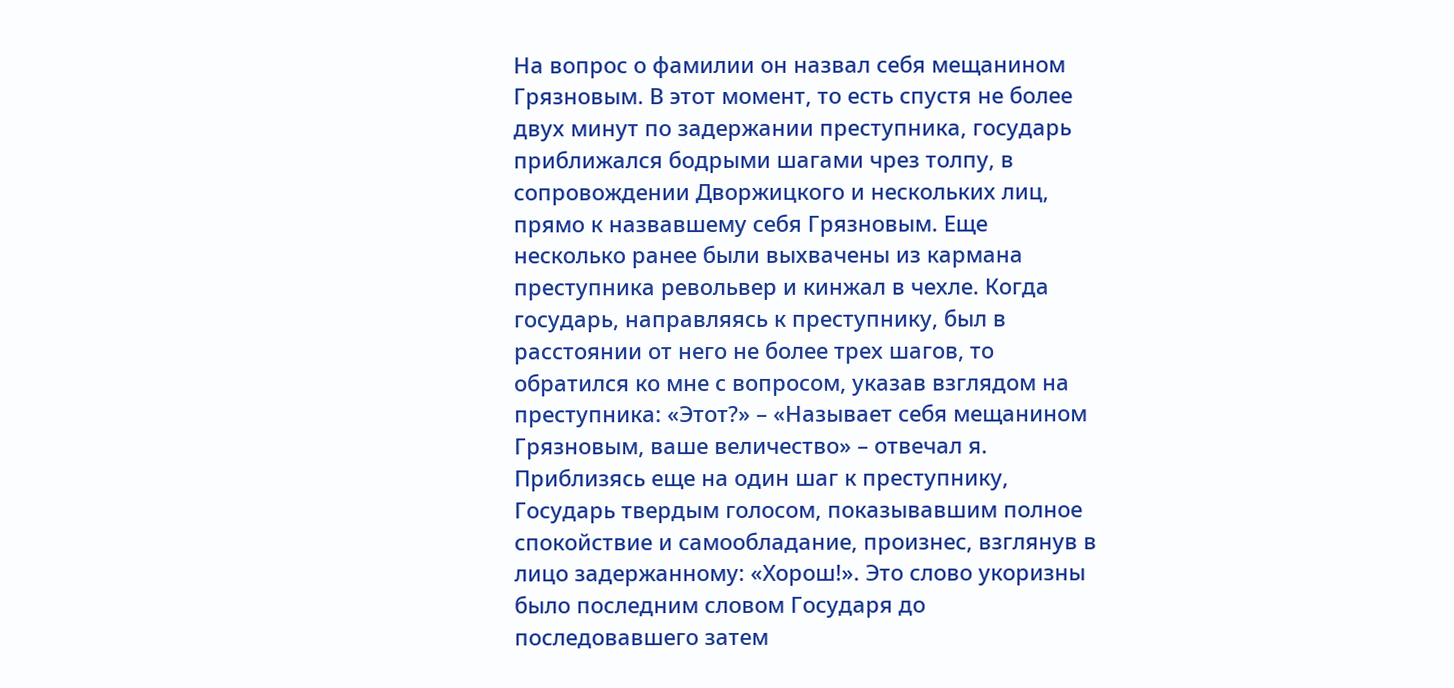На вопрос о фамилии он назвал себя мещанином Грязновым. В этот момент, то есть спустя не более двух минут по задержании преступника, государь приближался бодрыми шагами чрез толпу, в сопровождении Дворжицкого и нескольких лиц, прямо к назвавшему себя Грязновым. Еще несколько ранее были выхвачены из кармана преступника револьвер и кинжал в чехле. Когда государь, направляясь к преступнику, был в расстоянии от него не более трех шагов, то обратился ко мне с вопросом, указав взглядом на преступника: «Этот?» – «Называет себя мещанином Грязновым, ваше величество» – отвечал я.
Приблизясь еще на один шаг к преступнику, Государь твердым голосом, показывавшим полное спокойствие и самообладание, произнес, взглянув в лицо задержанному: «Хорош!». Это слово укоризны было последним словом Государя до последовавшего затем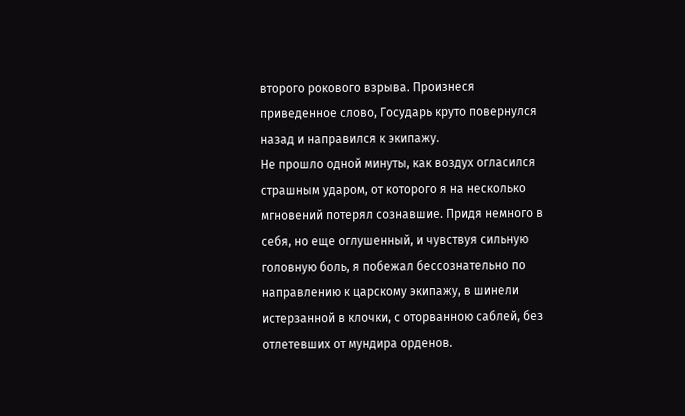второго рокового взрыва. Произнеся приведенное слово, Государь круто повернулся назад и направился к экипажу.
Не прошло одной минуты, как воздух огласился страшным ударом, от которого я на несколько мгновений потерял сознавшие. Придя немного в себя, но еще оглушенный, и чувствуя сильную головную боль, я побежал бессознательно по направлению к царскому экипажу, в шинели истерзанной в клочки, с оторванною саблей, без отлетевших от мундира орденов.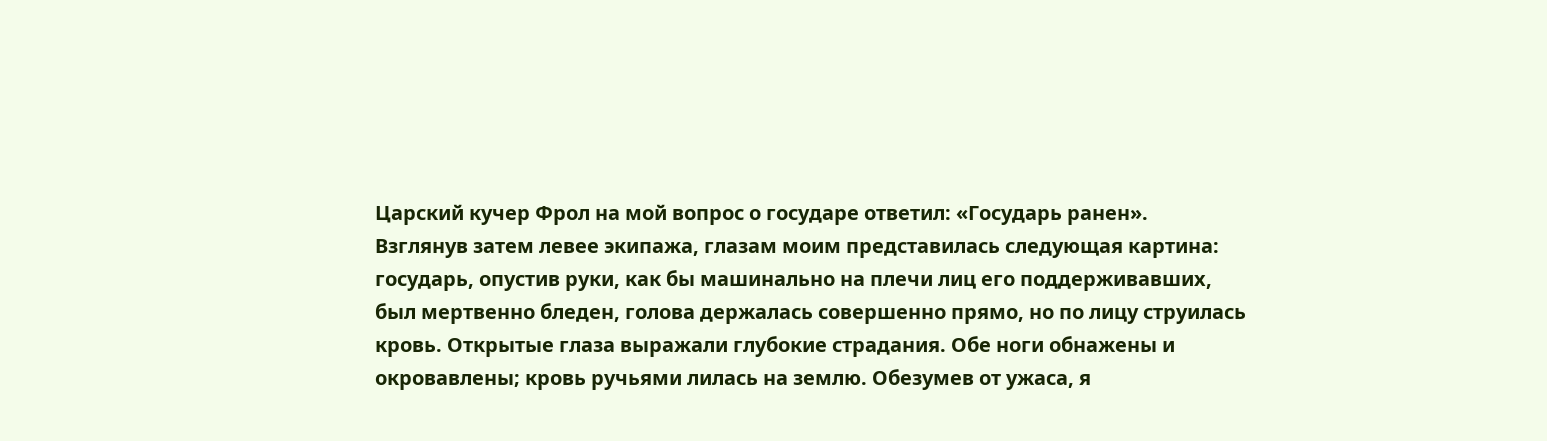Царский кучер Фрол на мой вопрос о государе ответил: «Государь ранен».
Взглянув затем левее экипажа, глазам моим представилась следующая картина: государь, опустив руки, как бы машинально на плечи лиц его поддерживавших, был мертвенно бледен, голова держалась совершенно прямо, но по лицу струилась кровь. Открытые глаза выражали глубокие страдания. Обе ноги обнажены и окровавлены; кровь ручьями лилась на землю. Обезумев от ужаса, я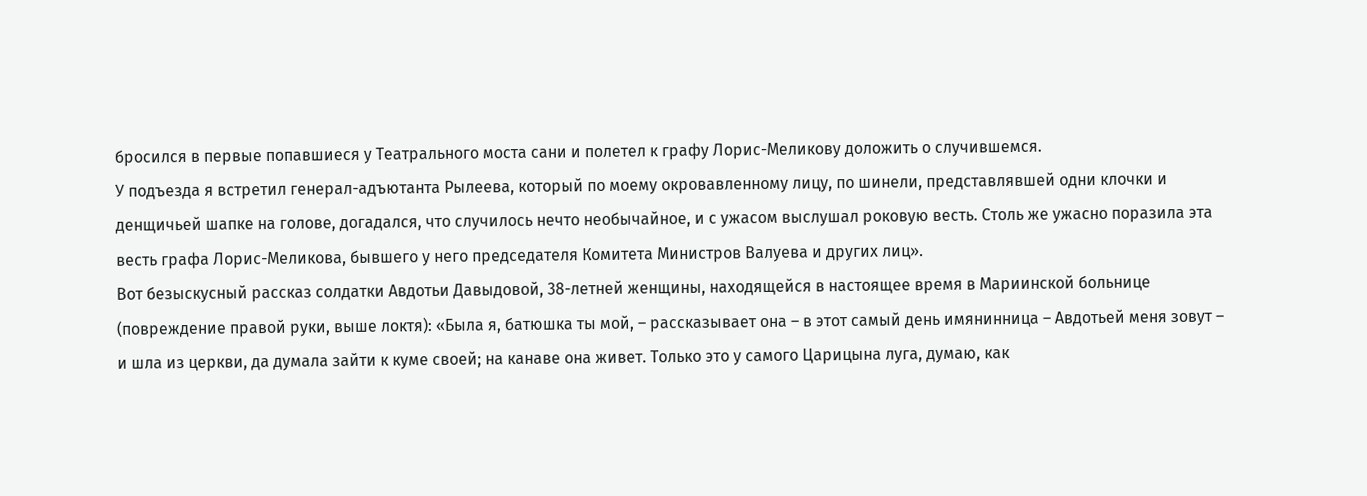бросился в первые попавшиеся у Театрального моста сани и полетел к графу Лорис-Меликову доложить о случившемся.
У подъезда я встретил генерал-адъютанта Рылеева, который по моему окровавленному лицу, по шинели, представлявшей одни клочки и денщичьей шапке на голове, догадался, что случилось нечто необычайное, и с ужасом выслушал роковую весть. Столь же ужасно поразила эта весть графа Лорис-Меликова, бывшего у него председателя Комитета Министров Валуева и других лиц».
Вот безыскусный рассказ солдатки Авдотьи Давыдовой, 38-летней женщины, находящейся в настоящее время в Мариинской больнице (повреждение правой руки, выше локтя): «Была я, батюшка ты мой, – рассказывает она – в этот самый день имянинница – Авдотьей меня зовут – и шла из церкви, да думала зайти к куме своей; на канаве она живет. Только это у самого Царицына луга, думаю, как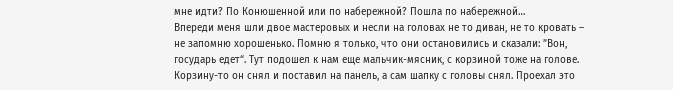мне идти? По Конюшенной или по набережной? Пошла по набережной…
Впереди меня шли двое мастеровых и несли на головах не то диван, не то кровать – не запомню хорошенько. Помню я только, что они остановились и сказали: ”Вон, государь едет“. Тут подошел к нам еще мальчик-мясник, с корзиной тоже на голове. Корзину-то он снял и поставил на панель, а сам шапку с головы снял. Проехал это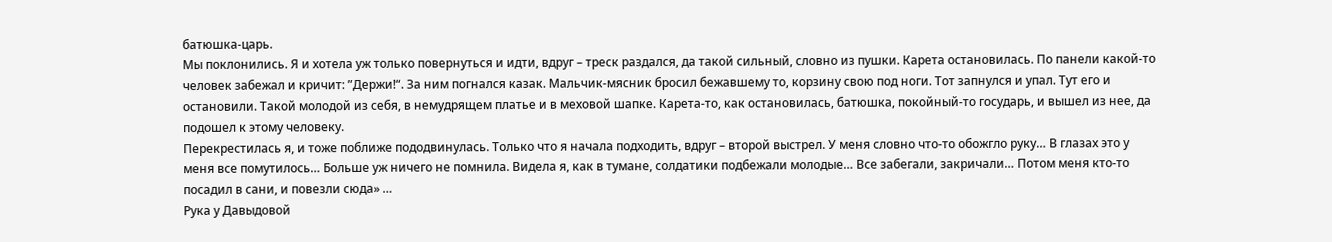батюшка-царь.
Мы поклонились. Я и хотела уж только повернуться и идти, вдруг – треск раздался, да такой сильный, словно из пушки. Карета остановилась. По панели какой-то человек забежал и кричит: ”Держи!“. За ним погнался казак. Мальчик-мясник бросил бежавшему то, корзину свою под ноги. Тот запнулся и упал. Тут его и остановили. Такой молодой из себя, в немудрящем платье и в меховой шапке. Карета-то, как остановилась, батюшка, покойный-то государь, и вышел из нее, да подошел к этому человеку.
Перекрестилась я, и тоже поближе пододвинулась. Только что я начала подходить, вдруг – второй выстрел. У меня словно что-то обожгло руку… В глазах это у меня все помутилось… Больше уж ничего не помнила. Видела я, как в тумане, солдатики подбежали молодые… Все забегали, закричали… Потом меня кто-то посадил в сани, и повезли сюда» …
Рука у Давыдовой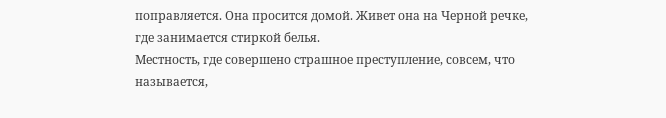поправляется. Она просится домой. Живет она на Черной речке, где занимается стиркой белья.
Местность, где совершено страшное преступление, совсем, что называется,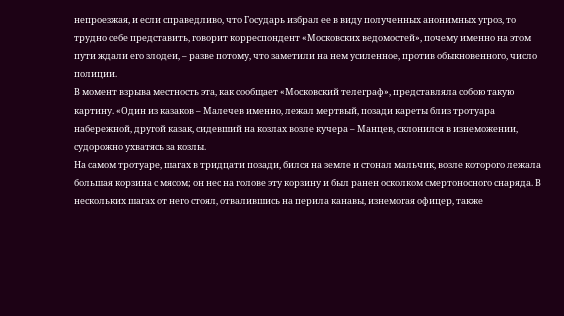непроезжая, и если справедливо, что Государь избрал ее в виду полученных анонимных угроз, то трудно себе представить, говорит корреспондент «Московских ведомостей», почему именно на этом пути ждали его злодеи, – разве потому, что заметили на нем усиленное, против обыкновенного, число полиции.
В момент взрыва местность эта, как сообщает «Московский телеграф», представляла собою такую картину. «Один из казаков – Малечев именно, лежал мертвый, позади кареты близ тротуара набережной, другой казак, сидевший на козлах возле кучера – Манцев, склонился в изнеможении, судорожно ухватясь за козлы.
На самом тротуаре, шагах в тридцати позади, бился на земле и стонал мальчик, возле которого лежала большая корзина с мясом; он нес на голове эту корзину и был ранен осколком смертоносного снаряда. В нескольких шагах от него стоял, отвалившись на перила канавы, изнемогая офицер, также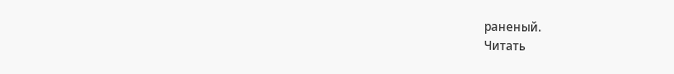раненый.
Читать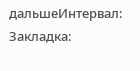дальшеИнтервал:
Закладка: